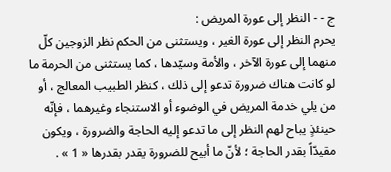ج - - النظر إلى عورة المريض :
يحرم النظر إلى عورة الغير ، ويستثنى من الحكم نظر الزوجين كلّ منهما إلى عورة الآخر ، والأمة وسيّدها ، كما يستثنى من الحرمة ما لو كانت هناك ضرورة تدعو إلى ذلك ، كنظر الطبيب المعالج ، أو من يلي خدمة المريض في الوضوء أو الاستنجاء وغيرهما ، فإنّه حينئذٍ يباح لهم النظر إلى ما تدعو إليه الحاجة والضرورة ، ويكون مقيدّاً بقدر الحاجة ؛ لأنّ ما أبيح للضرورة يقدر بقدرها « 1 » .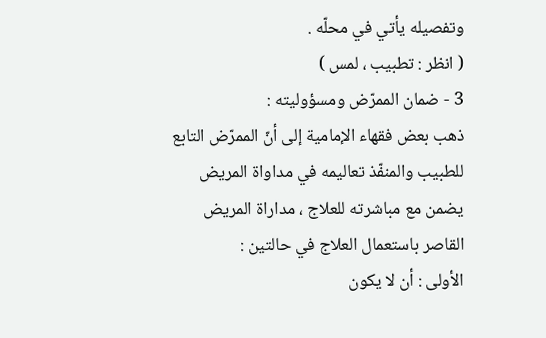وتفصيله يأتي في محلّه .
( انظر : تطبيب ، لمس )
3 - ضمان الممرّض ومسؤوليته :
ذهب بعض فقهاء الإمامية إلى أنّ الممرّض التابع للطبيب والمنفّذ تعاليمه في مداواة المريض يضمن مع مباشرته للعلاج ، مداراة المريض القاصر باستعمال العلاج في حالتين :
الأولى : أن لا يكون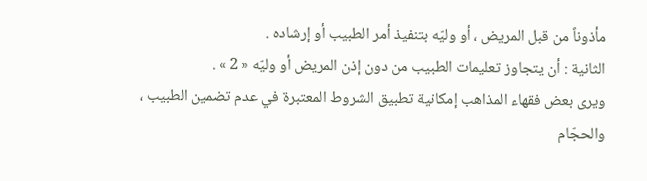مأذوناً من قبل المريض ، أو وليّه بتنفيذ أمر الطبيب أو إرشاده .
الثانية : أن يتجاوز تعليمات الطبيب من دون إذن المريض أو وليّه « 2 » .
ويرى بعض فقهاء المذاهب إمكانية تطبيق الشروط المعتبرة في عدم تضمين الطبيب ، والحجّام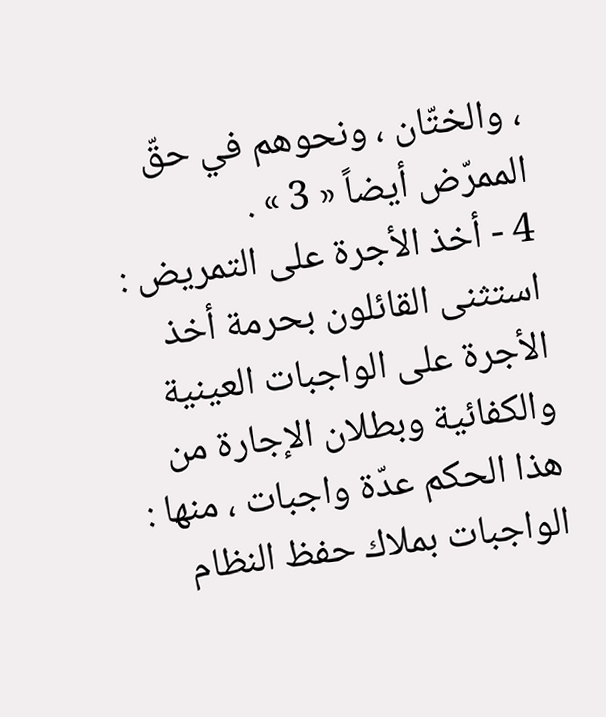، والختّان ، ونحوهم في حقّ الممرّض أيضاً « 3 » .
4 - أخذ الأجرة على التمريض :
استثنى القائلون بحرمة أخذ الأجرة على الواجبات العينية والكفائية وبطلان الإجارة من هذا الحكم عدّة واجبات ، منها : الواجبات بملاك حفظ النظام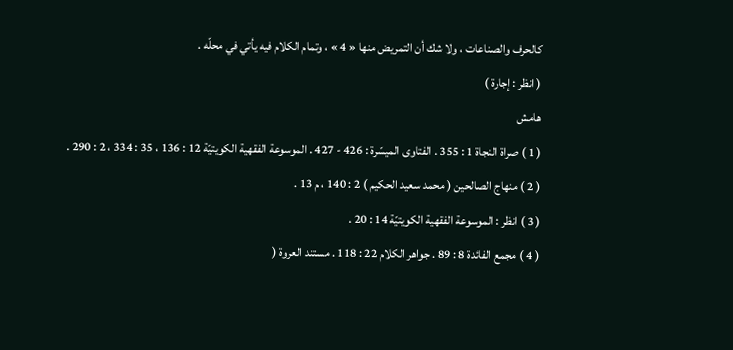كالحرف والصناعات ، ولا شك أن التمريض منها « 4 » ، وتمام الكلام فيه يأتي في محلّه .
( انظر : إجارة )
هامش
( 1 ) صراة النجاة 1 : 355 . الفتاوى الميسّرة : 426 - 427 . الموسوعة الفقهية الكويتيّة 12 : 136 ، 35 : 334 ، 2 : 290 .
( 2 ) منهاج الصالحين ( محمد سعيد الحكيم ) 2 : 140 ، م 13 .
( 3 ) انظر : الموسوعة الفقهية الكويتيّة 14 : 20 .
( 4 ) مجمع الفائدة 8 : 89 . جواهر الكلام 22 : 118 . مستند العروة (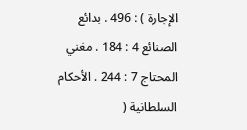الإجارة ) : 496 . بدائع الصنائع 4 : 184 . مغني المحتاج 7 : 244 . الأحكام السلطانية (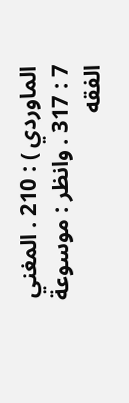الماوردي ) : 210 . المغني 7 : 317 . وانظر : موسوعة الفقه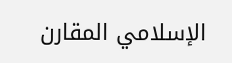الإسلامي المقارن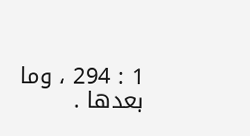1 : 294 ، وما بعدها .